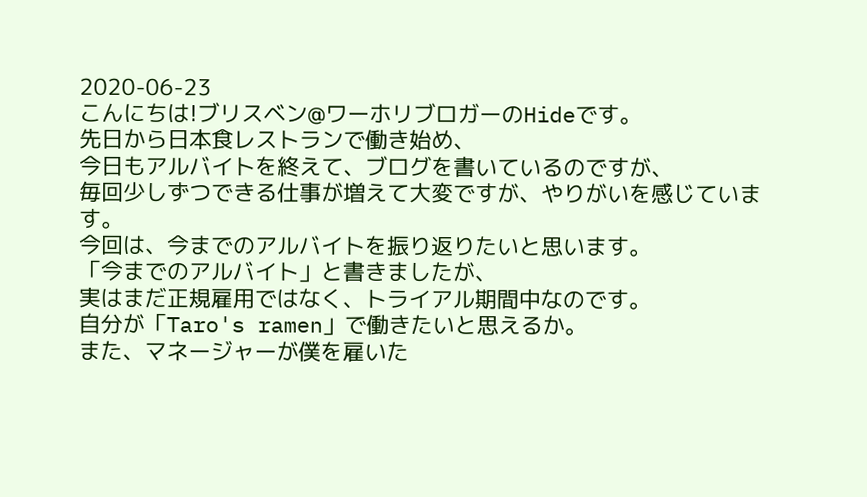2020-06-23
こんにちは!ブリスベン@ワーホリブロガーのHideです。
先日から日本食レストランで働き始め、
今日もアルバイトを終えて、ブログを書いているのですが、
毎回少しずつできる仕事が増えて大変ですが、やりがいを感じています。
今回は、今までのアルバイトを振り返りたいと思います。
「今までのアルバイト」と書きましたが、
実はまだ正規雇用ではなく、トライアル期間中なのです。
自分が「Taro's ramen」で働きたいと思えるか。
また、マネージャーが僕を雇いた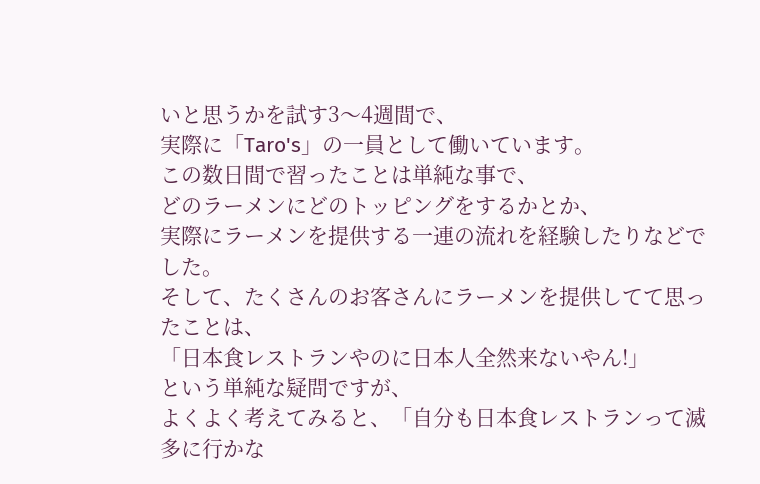いと思うかを試す3〜4週間で、
実際に「Taro's」の一員として働いています。
この数日間で習ったことは単純な事で、
どのラーメンにどのトッピングをするかとか、
実際にラーメンを提供する一連の流れを経験したりなどでした。
そして、たくさんのお客さんにラーメンを提供してて思ったことは、
「日本食レストランやのに日本人全然来ないやん!」
という単純な疑問ですが、
よくよく考えてみると、「自分も日本食レストランって滅多に行かな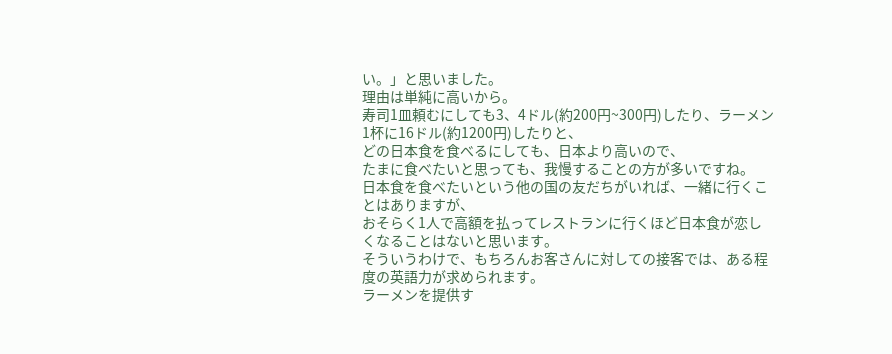い。」と思いました。
理由は単純に高いから。
寿司1皿頼むにしても3、4ドル(約200円~300円)したり、ラーメン1杯に16ドル(約1200円)したりと、
どの日本食を食べるにしても、日本より高いので、
たまに食べたいと思っても、我慢することの方が多いですね。
日本食を食べたいという他の国の友だちがいれば、一緒に行くことはありますが、
おそらく1人で高額を払ってレストランに行くほど日本食が恋しくなることはないと思います。
そういうわけで、もちろんお客さんに対しての接客では、ある程度の英語力が求められます。
ラーメンを提供す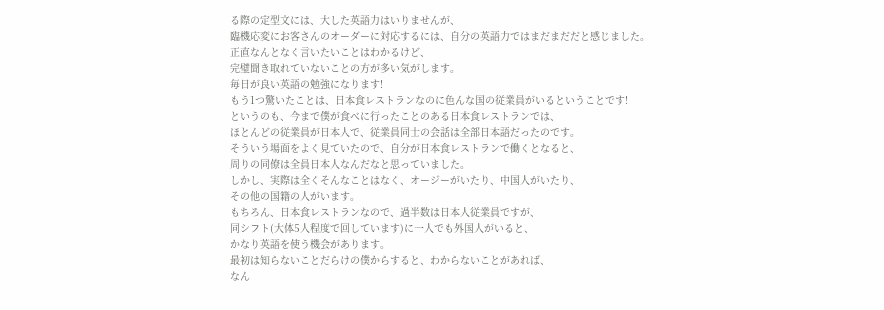る際の定型文には、大した英語力はいりませんが、
臨機応変にお客さんのオーダーに対応するには、自分の英語力ではまだまだだと感じました。
正直なんとなく言いたいことはわかるけど、
完璧聞き取れていないことの方が多い気がします。
毎日が良い英語の勉強になります!
もう1つ驚いたことは、日本食レストランなのに色んな国の従業員がいるということです!
というのも、今まで僕が食べに行ったことのある日本食レストランでは、
ほとんどの従業員が日本人で、従業員同士の会話は全部日本語だったのです。
そういう場面をよく見ていたので、自分が日本食レストランで働くとなると、
周りの同僚は全員日本人なんだなと思っていました。
しかし、実際は全くそんなことはなく、オージーがいたり、中国人がいたり、
その他の国籍の人がいます。
もちろん、日本食レストランなので、過半数は日本人従業員ですが、
同シフト(大体5人程度で回しています)に一人でも外国人がいると、
かなり英語を使う機会があります。
最初は知らないことだらけの僕からすると、わからないことがあれば、
なん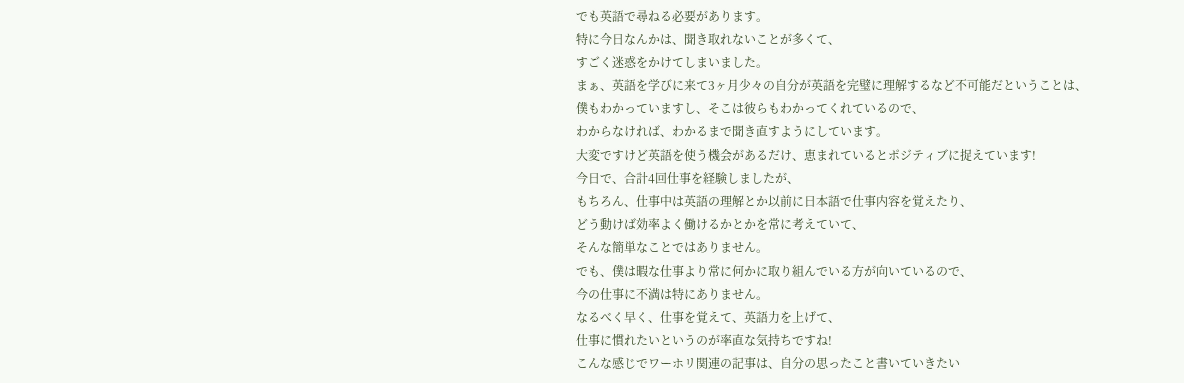でも英語で尋ねる必要があります。
特に今日なんかは、聞き取れないことが多くて、
すごく迷惑をかけてしまいました。
まぁ、英語を学びに来て3ヶ月少々の自分が英語を完璧に理解するなど不可能だということは、
僕もわかっていますし、そこは彼らもわかってくれているので、
わからなければ、わかるまで聞き直すようにしています。
大変ですけど英語を使う機会があるだけ、恵まれているとポジティブに捉えています!
今日で、合計4回仕事を経験しましたが、
もちろん、仕事中は英語の理解とか以前に日本語で仕事内容を覚えたり、
どう動けば効率よく働けるかとかを常に考えていて、
そんな簡単なことではありません。
でも、僕は暇な仕事より常に何かに取り組んでいる方が向いているので、
今の仕事に不満は特にありません。
なるべく早く、仕事を覚えて、英語力を上げて、
仕事に慣れたいというのが率直な気持ちですね!
こんな感じでワーホリ関連の記事は、自分の思ったこと書いていきたい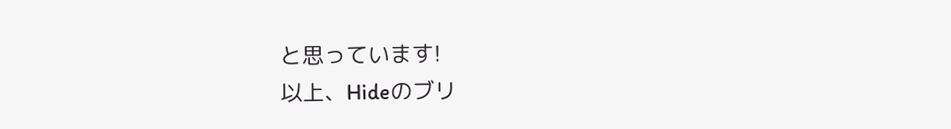と思っています!
以上、Hideのブリ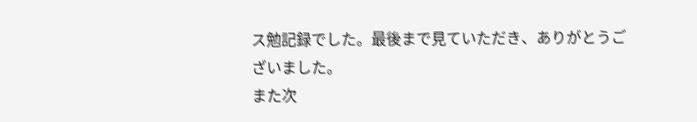ス勉記録でした。最後まで見ていただき、ありがとうございました。
また次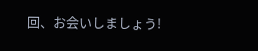回、お会いしましょう!